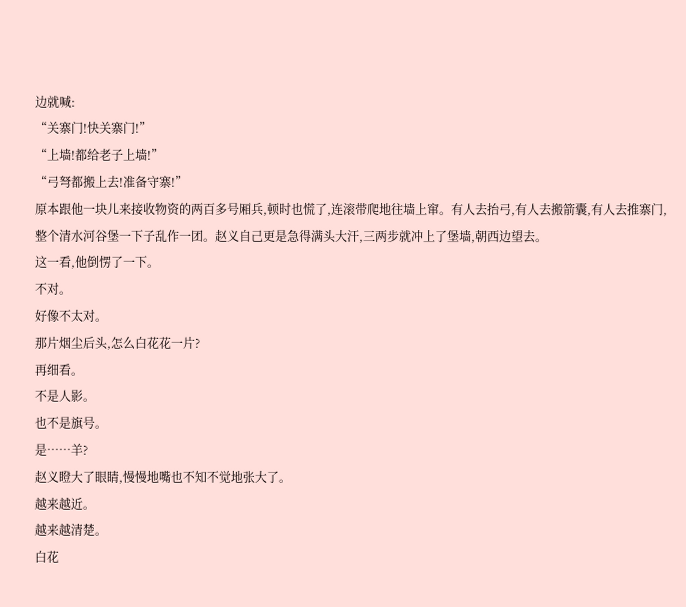边就喊:
“关寨门!快关寨门!”
“上墙!都给老子上墙!”
“弓弩都搬上去!准备守寨!”
原本跟他一块儿来接收物资的两百多号厢兵,顿时也慌了,连滚带爬地往墙上窜。有人去抬弓,有人去搬箭囊,有人去推寨门,整个清水河谷堡一下子乱作一团。赵义自己更是急得满头大汗,三两步就冲上了堡墙,朝西边望去。
这一看,他倒愣了一下。
不对。
好像不太对。
那片烟尘后头,怎么白花花一片?
再细看。
不是人影。
也不是旗号。
是……羊?
赵义瞪大了眼睛,慢慢地嘴也不知不觉地张大了。
越来越近。
越来越清楚。
白花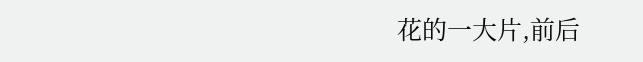花的一大片,前后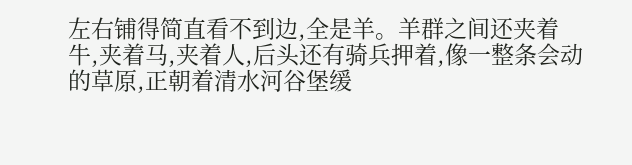左右铺得简直看不到边,全是羊。羊群之间还夹着牛,夹着马,夹着人,后头还有骑兵押着,像一整条会动的草原,正朝着清水河谷堡缓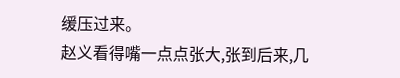缓压过来。
赵义看得嘴一点点张大,张到后来,几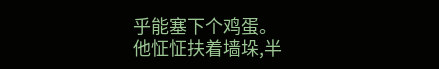乎能塞下个鸡蛋。
他怔怔扶着墙垛,半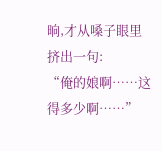晌,才从嗓子眼里挤出一句:
“俺的娘啊……这得多少啊……”